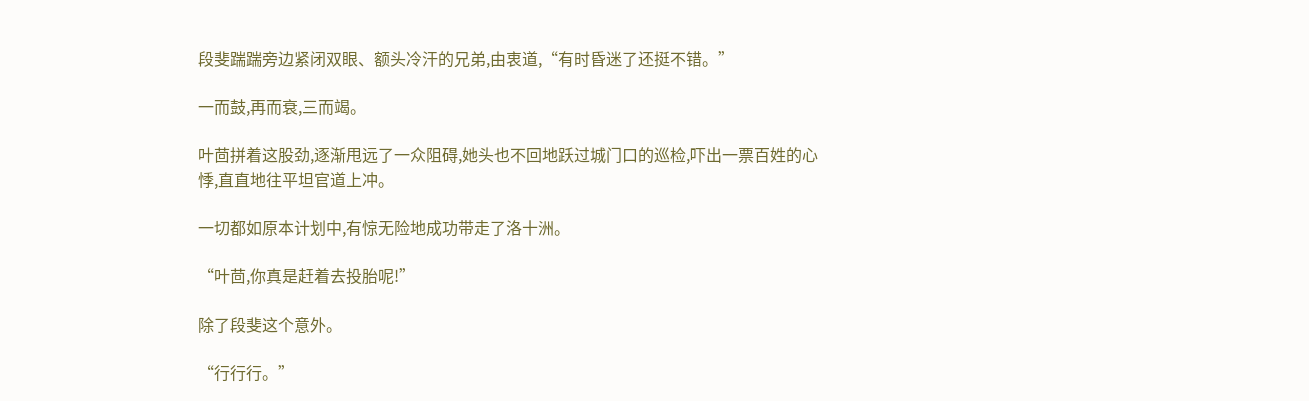段斐踹踹旁边紧闭双眼、额头冷汗的兄弟,由衷道,“有时昏迷了还挺不错。”

一而鼓,再而衰,三而竭。

叶茴拼着这股劲,逐渐甩远了一众阻碍,她头也不回地跃过城门口的巡检,吓出一票百姓的心悸,直直地往平坦官道上冲。

一切都如原本计划中,有惊无险地成功带走了洛十洲。

“叶茴,你真是赶着去投胎呢!”

除了段斐这个意外。

“行行行。”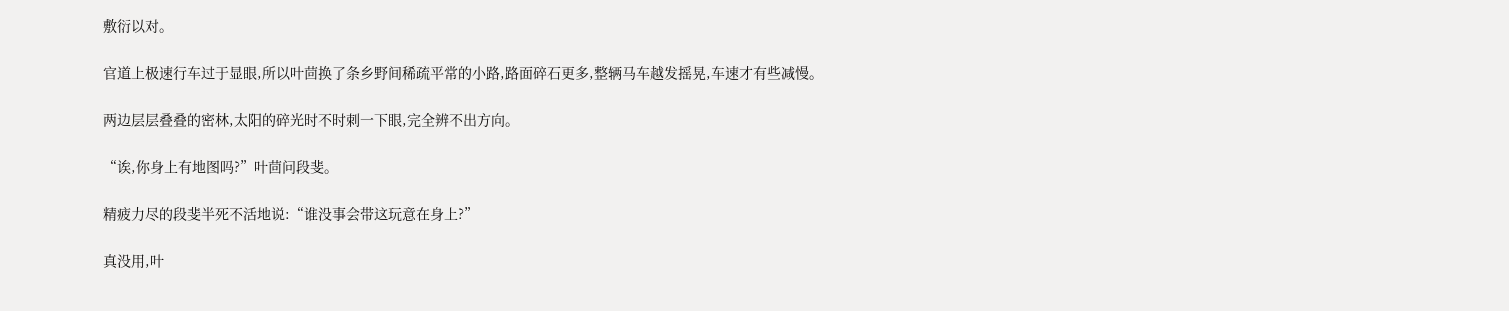敷衍以对。

官道上极速行车过于显眼,所以叶茴换了条乡野间稀疏平常的小路,路面碎石更多,整辆马车越发摇晃,车速才有些减慢。

两边层层叠叠的密林,太阳的碎光时不时刺一下眼,完全辨不出方向。

“诶,你身上有地图吗?”叶茴问段斐。

精疲力尽的段斐半死不活地说:“谁没事会带这玩意在身上?”

真没用,叶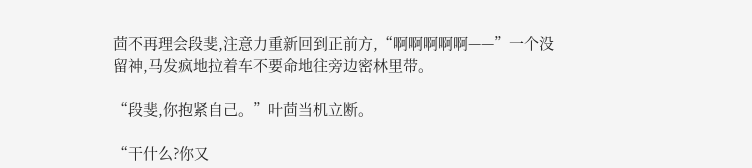茴不再理会段斐,注意力重新回到正前方,“啊啊啊啊啊——”一个没留神,马发疯地拉着车不要命地往旁边密林里带。

“段斐,你抱紧自己。”叶茴当机立断。

“干什么?你又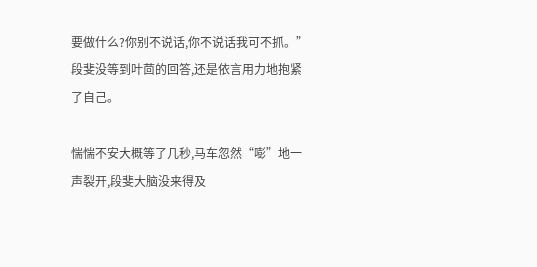要做什么?你别不说话,你不说话我可不抓。”段斐没等到叶茴的回答,还是依言用力地抱紧了自己。

惴惴不安大概等了几秒,马车忽然“嘭”地一声裂开,段斐大脑没来得及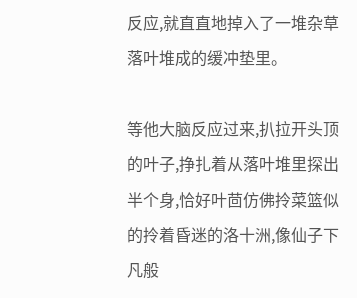反应,就直直地掉入了一堆杂草落叶堆成的缓冲垫里。

等他大脑反应过来,扒拉开头顶的叶子,挣扎着从落叶堆里探出半个身,恰好叶茴仿佛拎菜篮似的拎着昏迷的洛十洲,像仙子下凡般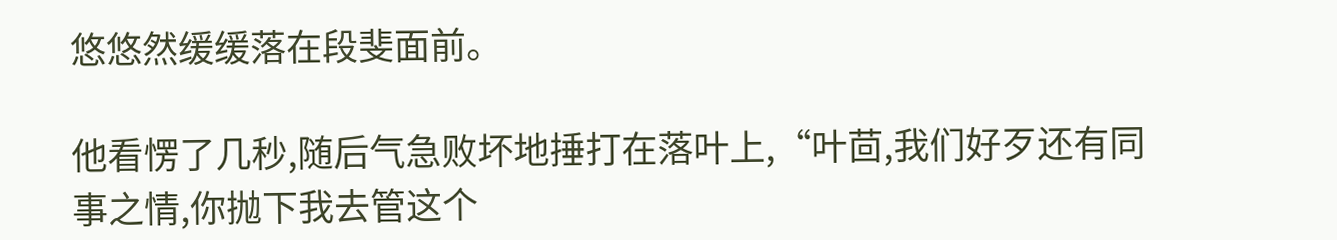悠悠然缓缓落在段斐面前。

他看愣了几秒,随后气急败坏地捶打在落叶上,“叶茴,我们好歹还有同事之情,你抛下我去管这个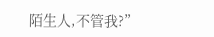陌生人,不管我?”